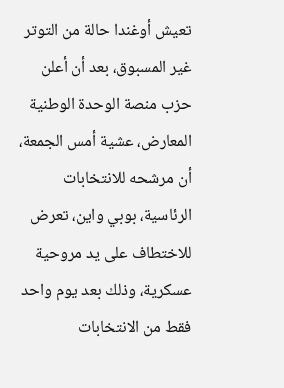تعيش أوغندا حالة من التوتر غير المسبوق، بعد أن أعلن حزب منصة الوحدة الوطنية المعارض، عشية أمس الجمعة، أن مرشحه للانتخابات الرئاسية، بوبي واين، تعرض للاختطاف على يد مروحية عسكرية، وذلك بعد يوم واحد فقط من الانتخابات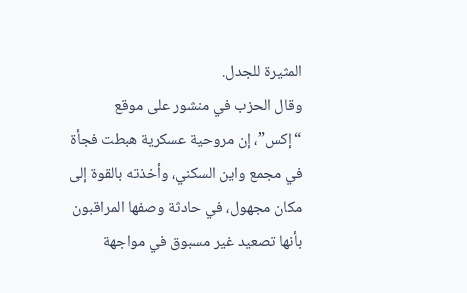المثيرة للجدل.
وقال الحزب في منشور على موقع “إكس”، إن مروحية عسكرية هبطت فجأة في مجمع واين السكني، وأخذته بالقوة إلى مكان مجهول، في حادثة وصفها المراقبون بأنها تصعيد غير مسبوق في مواجهة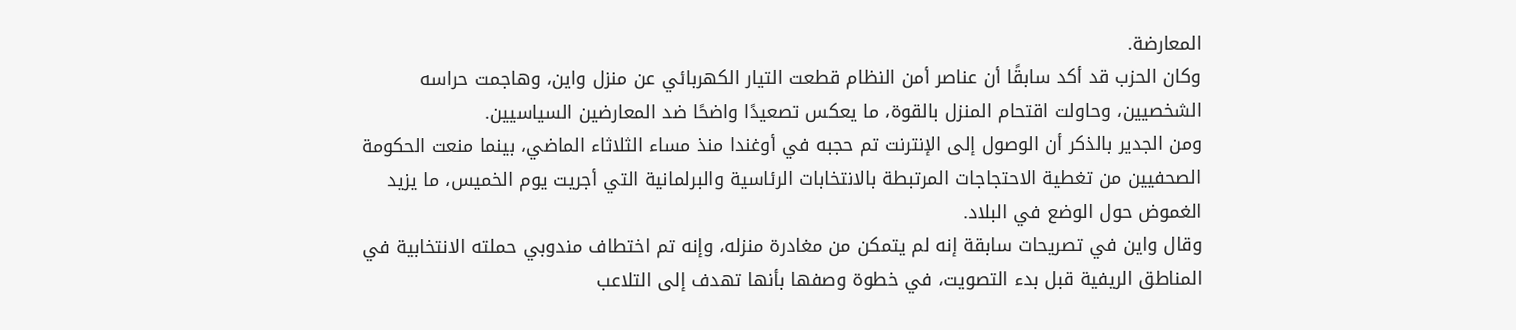المعارضة.
وكان الحزب قد أكد سابقًا أن عناصر أمن النظام قطعت التيار الكهربائي عن منزل واين، وهاجمت حراسه الشخصيين، وحاولت اقتحام المنزل بالقوة، ما يعكس تصعيدًا واضحًا ضد المعارضين السياسيين.
ومن الجدير بالذكر أن الوصول إلى الإنترنت تم حجبه في أوغندا منذ مساء الثلاثاء الماضي، بينما منعت الحكومة الصحفيين من تغطية الاحتجاجات المرتبطة بالانتخابات الرئاسية والبرلمانية التي أجريت يوم الخميس، ما يزيد الغموض حول الوضع في البلاد.
وقال واين في تصريحات سابقة إنه لم يتمكن من مغادرة منزله، وإنه تم اختطاف مندوبي حملته الانتخابية في المناطق الريفية قبل بدء التصويت، في خطوة وصفها بأنها تهدف إلى التلاعب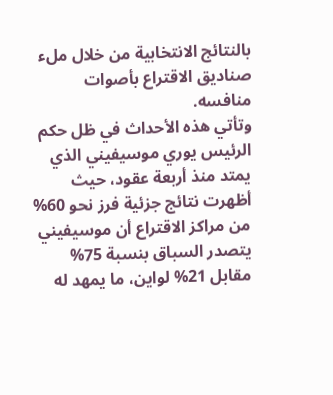بالنتائج الانتخابية من خلال ملء صناديق الاقتراع بأصوات منافسه.
وتأتي هذه الأحداث في ظل حكم الرئيس يوري موسيفيني الذي يمتد منذ أربعة عقود، حيث أظهرت نتائج جزئية فرز نحو 60% من مراكز الاقتراع أن موسيفيني يتصدر السباق بنسبة 75% مقابل 21% لواين، ما يمهد له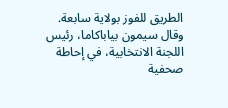الطريق للفوز بولاية سابعة.
وقال سيمون بياباكاما، رئيس اللجنة الانتخابية، في إحاطة صحفية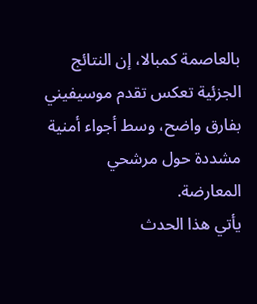بالعاصمة كمبالا، إن النتائج الجزئية تعكس تقدم موسيفيني بفارق واضح، وسط أجواء أمنية مشددة حول مرشحي المعارضة.
يأتي هذا الحدث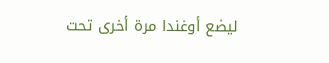ليضع أوغندا مرة أخرى تحت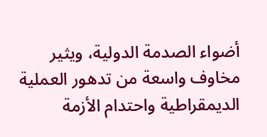أضواء الصدمة الدولية، ويثير مخاوف واسعة من تدهور العملية الديمقراطية واحتدام الأزمة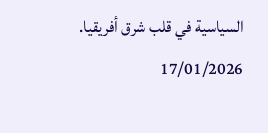السياسية في قلب شرق أفريقيا.
17/01/2026